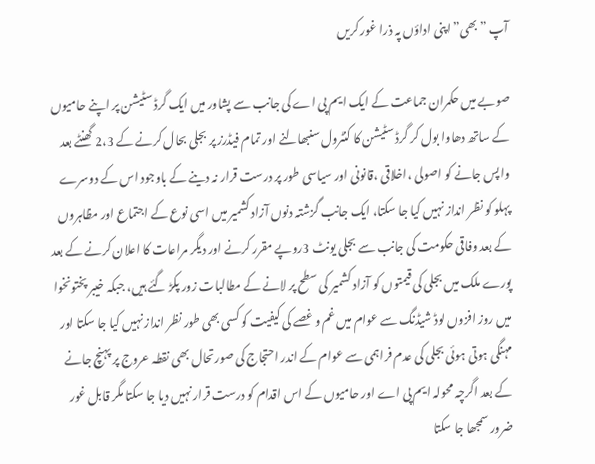آپ ”بھی” اپنی اداؤں پہ ذرا غور کریں

صوبے میں حکمران جماعت کے ایک ایم پی اے کی جانب سے پشاور میں ایک گرڈ سٹیشن پر اپنے حامیوں کے ساتھ دھاوا بول کر گرڈ سٹیشن کا کنٹرول سنبھالنے اور تمام فیڈرز پر بجلی بحال کرنے کے 2،3 گھنٹے بعد واپس جانے کو اصولی ،اخلاقی ،قانونی اور سیاسی طور پر درست قرار نہ دینے کے باوجود اس کے دوسرے پہلو کو نظر انداز نہیں کیا جا سکتا، ایک جانب گزشتہ دنوں آزاد کشمیر میں اسی نوع کے اجتماع اور مظاہروں کے بعد وفاقی حکومت کی جانب سے بجلی یونٹ 3روپے مقرر کرنے اور دیگر مراعات کا اعلان کرنے کے بعد پورے ملک میں بجلی کی قیمتوں کو آزاد کشمیر کی سطح پر لانے کے مطالبات زور پکڑ گئے ہیں، جبکہ خیبر پختونخوا میں روز افزوں لوڈ شیڈنگ سے عوام میں غم و غصے کی کیفیت کو کسی بھی طور نظر انداز نہیں کیا جا سکتا اور مہنگی ہوتی ہوئی بجلی کی عدم فراہمی سے عوام کے اندر احتجاج کی صورتحال بھی نقطہ عروج پر پہنچ جانے کے بعد اگرچہ محولہ ایم پی اے اور حامیوں کے اس اقدام کو درست قرار نہیں دیا جا سکتا مگر قابل غور ضرور سمجھا جا سکتا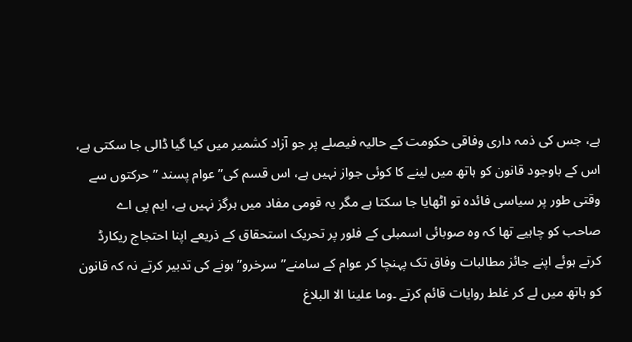ہے، جس کی ذمہ داری وفاقی حکومت کے حالیہ فیصلے پر جو آزاد کشمیر میں کیا گیا ڈالی جا سکتی ہے، اس کے باوجود قانون کو ہاتھ میں لینے کا کوئی جواز نہیں ہے، اس قسم کی” عوام پسند ”حرکتوں سے وقتی طور پر سیاسی فائدہ تو اٹھایا جا سکتا ہے مگر یہ قومی مفاد میں ہرگز نہیں ہے، ایم پی اے صاحب کو چاہیے تھا کہ وہ صوبائی اسمبلی کے فلور پر تحریک استحقاق کے ذریعے اپنا احتجاج ریکارڈ کرتے ہوئے اپنے جائز مطالبات وفاق تک پہنچا کر عوام کے سامنے”سرخرو” ہونے کی تدبیر کرتے نہ کہ قانون کو ہاتھ میں لے کر غلط روایات قائم کرتے ۔وما علینا الا البلاغ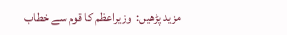مزید پڑھیں:  وزیراعظم کا قوم سے خطاب